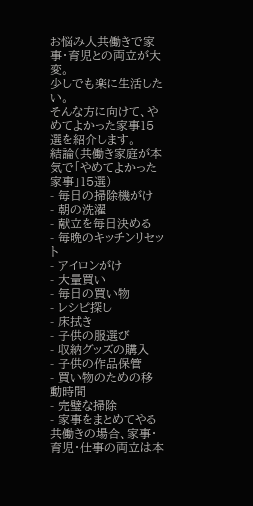お悩み人共働きで家事・育児との両立が大変。
少しでも楽に生活したい。
そんな方に向けて、やめてよかった家事15選を紹介します。
結論(共働き家庭が本気で「やめてよかった家事」15選)
- 毎日の掃除機がけ
- 朝の洗濯
- 献立を毎日決める
- 毎晩のキッチンリセット
- アイロンがけ
- 大量買い
- 毎日の買い物
- レシピ探し
- 床拭き
- 子供の服選び
- 収納グッズの購入
- 子供の作品保管
- 買い物のための移動時間
- 完璧な掃除
- 家事をまとめてやる
共働きの場合、家事・育児・仕事の両立は本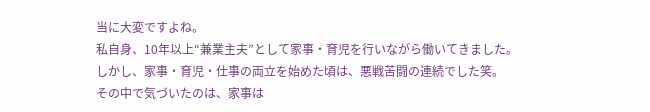当に大変ですよね。
私自身、10年以上“兼業主夫”として家事・育児を行いながら働いてきました。
しかし、家事・育児・仕事の両立を始めた頃は、悪戦苦闘の連続でした笑。
その中で気づいたのは、家事は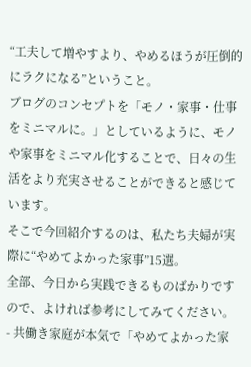“工夫して増やすより、やめるほうが圧倒的にラクになる”ということ。
ブログのコンセプトを「モノ・家事・仕事をミニマルに。」としているように、モノや家事をミニマル化することで、日々の生活をより充実させることができると感じています。
そこで今回紹介するのは、私たち夫婦が実際に“やめてよかった家事”15選。
全部、今日から実践できるものばかりですので、よければ参考にしてみてください。
- 共働き家庭が本気で「やめてよかった家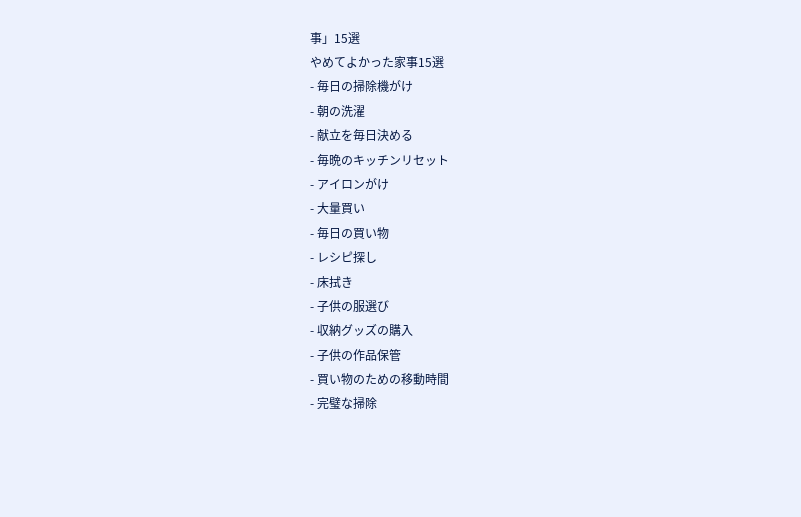事」15選
やめてよかった家事15選
- 毎日の掃除機がけ
- 朝の洗濯
- 献立を毎日決める
- 毎晩のキッチンリセット
- アイロンがけ
- 大量買い
- 毎日の買い物
- レシピ探し
- 床拭き
- 子供の服選び
- 収納グッズの購入
- 子供の作品保管
- 買い物のための移動時間
- 完璧な掃除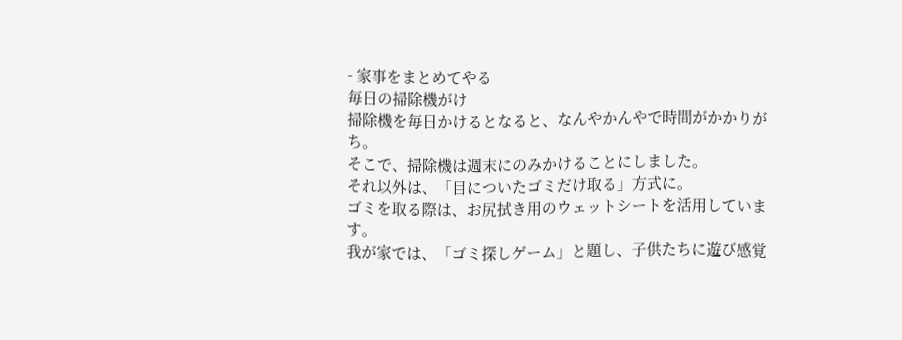- 家事をまとめてやる
毎日の掃除機がけ
掃除機を毎日かけるとなると、なんやかんやで時間がかかりがち。
そこで、掃除機は週末にのみかけることにしました。
それ以外は、「目についたゴミだけ取る」方式に。
ゴミを取る際は、お尻拭き用のウェットシートを活用しています。
我が家では、「ゴミ探しゲーム」と題し、子供たちに遊び感覚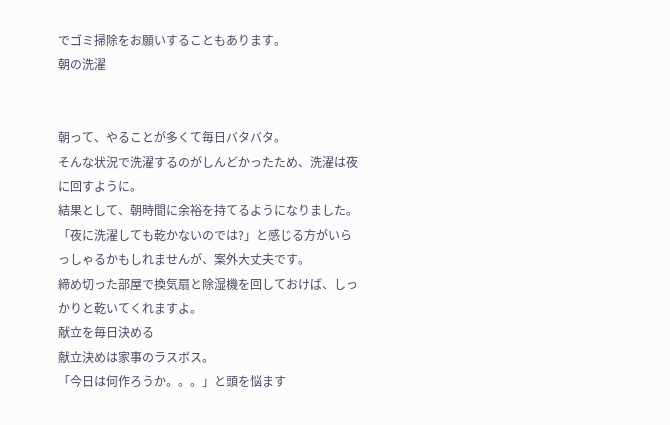でゴミ掃除をお願いすることもあります。
朝の洗濯


朝って、やることが多くて毎日バタバタ。
そんな状況で洗濯するのがしんどかったため、洗濯は夜に回すように。
結果として、朝時間に余裕を持てるようになりました。
「夜に洗濯しても乾かないのでは?」と感じる方がいらっしゃるかもしれませんが、案外大丈夫です。
締め切った部屋で換気扇と除湿機を回しておけば、しっかりと乾いてくれますよ。
献立を毎日決める
献立決めは家事のラスボス。
「今日は何作ろうか。。。」と頭を悩ます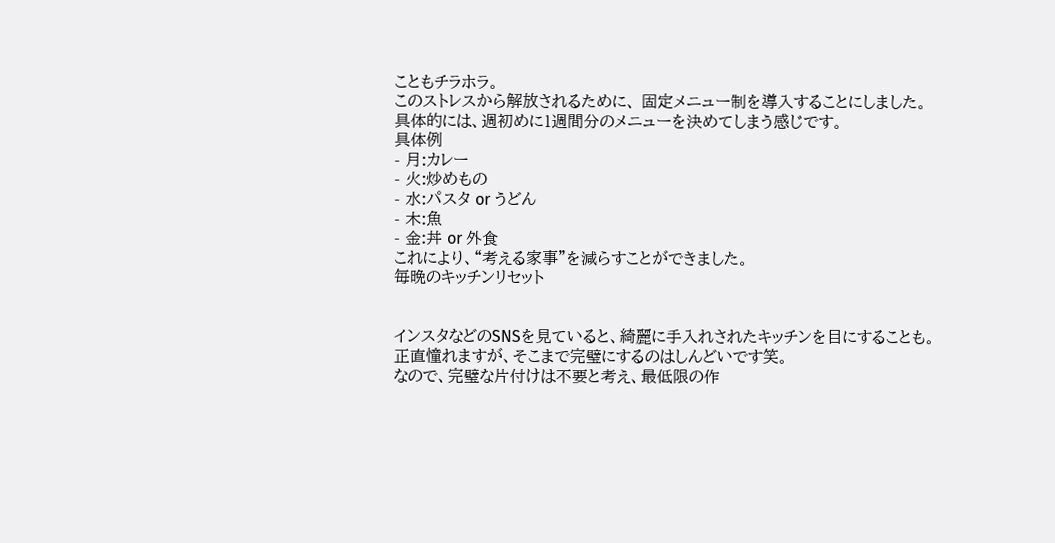こともチラホラ。
このストレスから解放されるために、 固定メニュー制を導入することにしました。
具体的には、週初めに1週間分のメニューを決めてしまう感じです。
具体例
- 月:カレー
- 火:炒めもの
- 水:パスタ or うどん
- 木:魚
- 金:丼 or 外食
これにより、“考える家事”を減らすことができました。
毎晩のキッチンリセット


インスタなどのSNSを見ていると、綺麗に手入れされたキッチンを目にすることも。
正直憧れますが、そこまで完璧にするのはしんどいです笑。
なので、完璧な片付けは不要と考え、最低限の作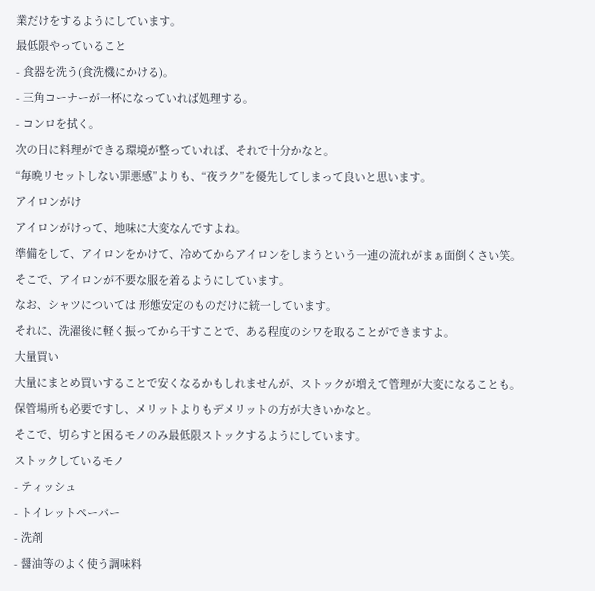業だけをするようにしています。
最低限やっていること
- 食器を洗う(食洗機にかける)。
- 三角コーナーが一杯になっていれば処理する。
- コンロを拭く。
次の日に料理ができる環境が整っていれば、それで十分かなと。
“毎晩リセットしない罪悪感”よりも、“夜ラク”を優先してしまって良いと思います。
アイロンがけ
アイロンがけって、地味に大変なんですよね。
準備をして、アイロンをかけて、冷めてからアイロンをしまうという一連の流れがまぁ面倒くさい笑。
そこで、アイロンが不要な服を着るようにしています。
なお、シャツについては 形態安定のものだけに統一しています。
それに、洗濯後に軽く振ってから干すことで、ある程度のシワを取ることができますよ。
大量買い
大量にまとめ買いすることで安くなるかもしれませんが、ストックが増えて管理が大変になることも。
保管場所も必要ですし、メリットよりもデメリットの方が大きいかなと。
そこで、切らすと困るモノのみ最低限ストックするようにしています。
ストックしているモノ
- ティッシュ
- トイレットペーパー
- 洗剤
- 醤油等のよく使う調味料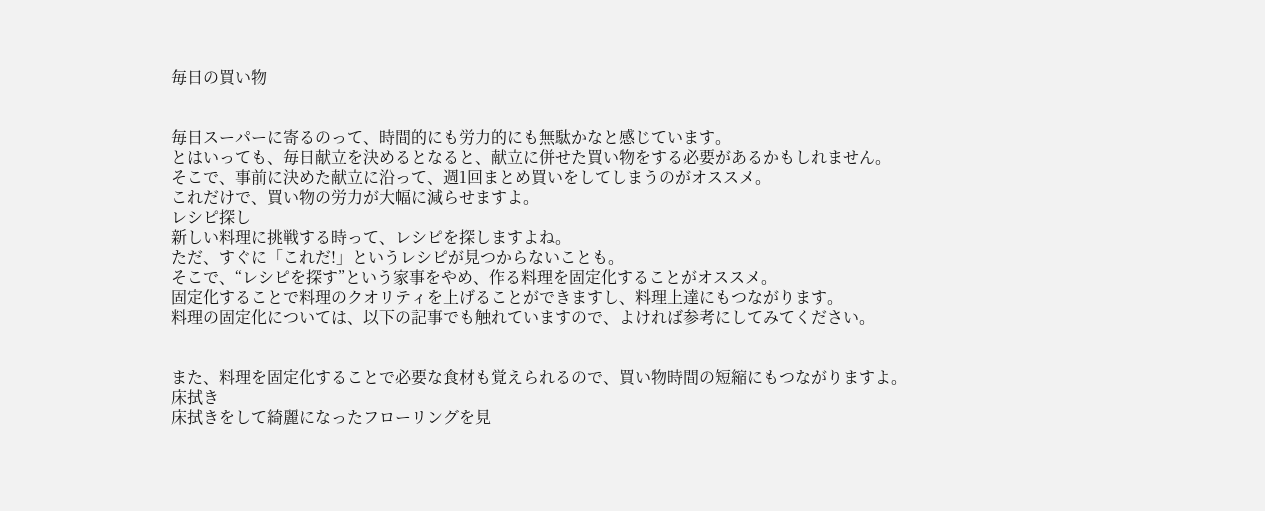毎日の買い物


毎日スーパーに寄るのって、時間的にも労力的にも無駄かなと感じています。
とはいっても、毎日献立を決めるとなると、献立に併せた買い物をする必要があるかもしれません。
そこで、事前に決めた献立に沿って、週1回まとめ買いをしてしまうのがオススメ。
これだけで、買い物の労力が大幅に減らせますよ。
レシピ探し
新しい料理に挑戦する時って、レシピを探しますよね。
ただ、すぐに「これだ!」というレシピが見つからないことも。
そこで、“レシピを探す”という家事をやめ、作る料理を固定化することがオススメ。
固定化することで料理のクオリティを上げることができますし、料理上達にもつながります。
料理の固定化については、以下の記事でも触れていますので、よければ参考にしてみてください。


また、料理を固定化することで必要な食材も覚えられるので、買い物時間の短縮にもつながりますよ。
床拭き
床拭きをして綺麗になったフローリングを見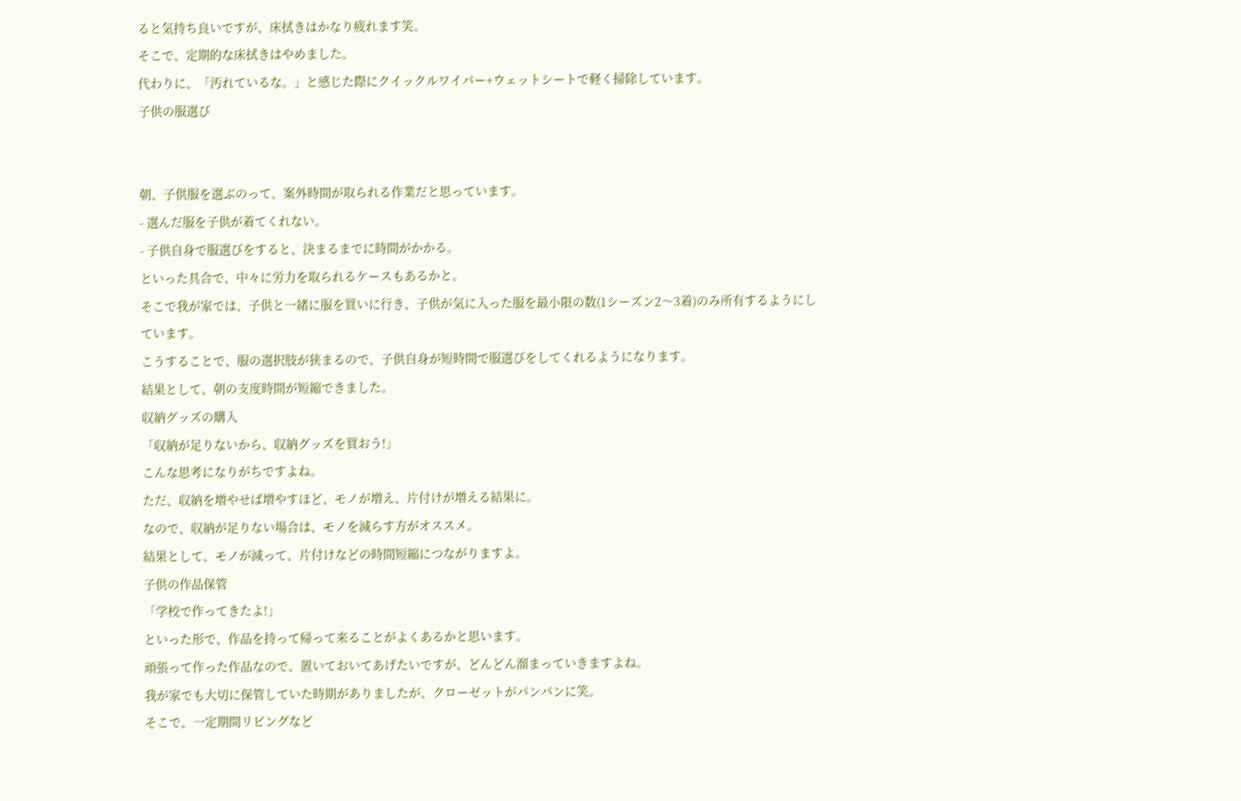ると気持ち良いですが、床拭きはかなり疲れます笑。
そこで、定期的な床拭きはやめました。
代わりに、「汚れているな。」と感じた際にクイックルワイパー+ウェットシートで軽く掃除しています。
子供の服選び


朝、子供服を選ぶのって、案外時間が取られる作業だと思っています。
- 選んだ服を子供が着てくれない。
- 子供自身で服選びをすると、決まるまでに時間がかかる。
といった具合で、中々に労力を取られるケースもあるかと。
そこで我が家では、子供と一緒に服を買いに行き、子供が気に入った服を最小限の数(1シーズン2〜3着)のみ所有するようにしています。
こうすることで、服の選択肢が狭まるので、子供自身が短時間で服選びをしてくれるようになります。
結果として、朝の支度時間が短縮できました。
収納グッズの購入
「収納が足りないから、収納グッズを買おう!」
こんな思考になりがちですよね。
ただ、収納を増やせば増やすほど、モノが増え、片付けが増える結果に。
なので、収納が足りない場合は、モノを減らす方がオススメ。
結果として、モノが減って、片付けなどの時間短縮につながりますよ。
子供の作品保管
「学校で作ってきたよ!」
といった形で、作品を持って帰って来ることがよくあるかと思います。
頑張って作った作品なので、置いておいてあげたいですが、どんどん溜まっていきますよね。
我が家でも大切に保管していた時期がありましたが、クローゼットがパンパンに笑。
そこで、一定期間リビングなど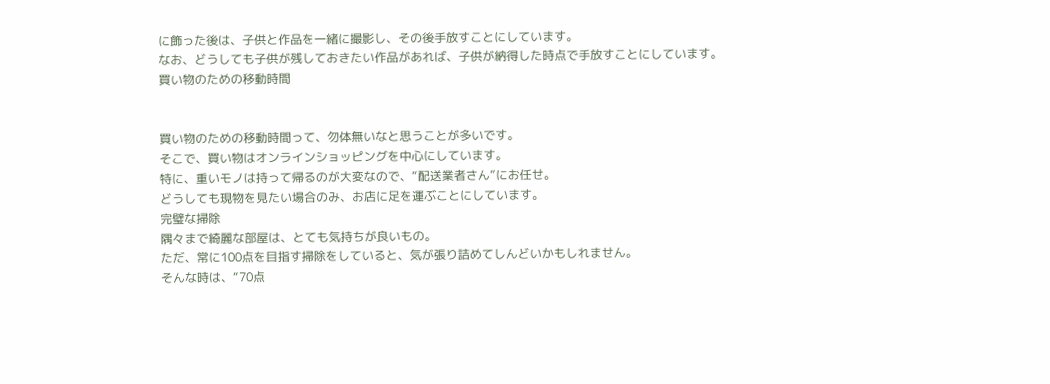に飾った後は、子供と作品を一緒に撮影し、その後手放すことにしています。
なお、どうしても子供が残しておきたい作品があれば、子供が納得した時点で手放すことにしています。
買い物のための移動時間


買い物のための移動時間って、勿体無いなと思うことが多いです。
そこで、買い物はオンラインショッピングを中心にしています。
特に、重いモノは持って帰るのが大変なので、“配送業者さん”にお任せ。
どうしても現物を見たい場合のみ、お店に足を運ぶことにしています。
完璧な掃除
隅々まで綺麗な部屋は、とても気持ちが良いもの。
ただ、常に100点を目指す掃除をしていると、気が張り詰めてしんどいかもしれません。
そんな時は、“70点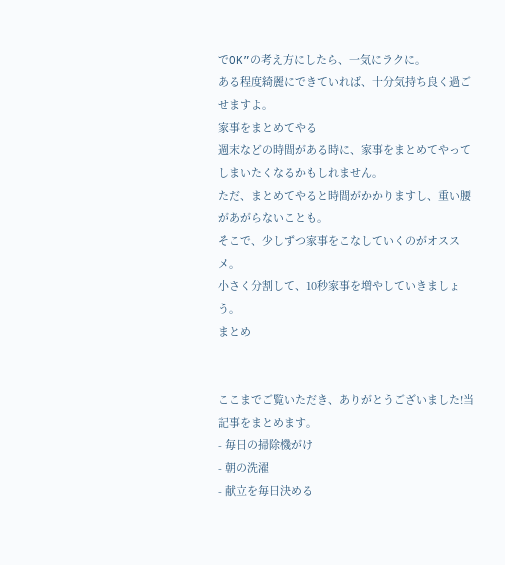でOK”の考え方にしたら、一気にラクに。
ある程度綺麗にできていれば、十分気持ち良く過ごせますよ。
家事をまとめてやる
週末などの時間がある時に、家事をまとめてやってしまいたくなるかもしれません。
ただ、まとめてやると時間がかかりますし、重い腰があがらないことも。
そこで、少しずつ家事をこなしていくのがオススメ。
小さく分割して、10秒家事を増やしていきましょう。
まとめ


ここまでご覧いただき、ありがとうございました!当記事をまとめます。
- 毎日の掃除機がけ
- 朝の洗濯
- 献立を毎日決める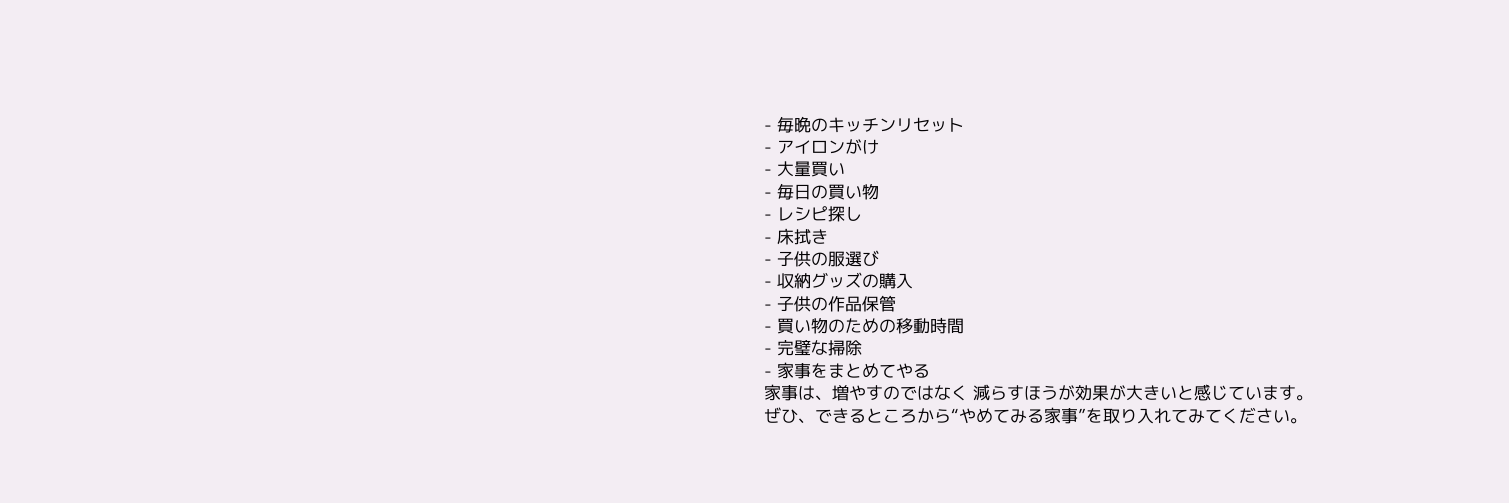- 毎晩のキッチンリセット
- アイロンがけ
- 大量買い
- 毎日の買い物
- レシピ探し
- 床拭き
- 子供の服選び
- 収納グッズの購入
- 子供の作品保管
- 買い物のための移動時間
- 完璧な掃除
- 家事をまとめてやる
家事は、増やすのではなく 減らすほうが効果が大きいと感じています。
ぜひ、できるところから“やめてみる家事”を取り入れてみてください。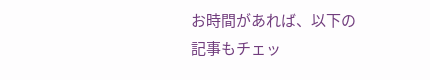お時間があれば、以下の記事もチェッ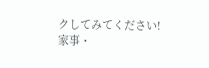クしてみてください!
家事・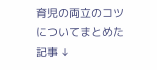育児の両立のコツについてまとめた記事 ↓